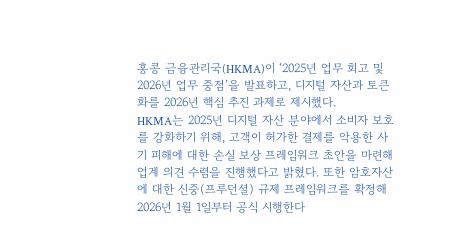홍콩 금융관리국(HKMA)이 ‘2025년 업무 회고 및 2026년 업무 중점’을 발표하고, 디지털 자산과 토큰화를 2026년 핵심 추진 과제로 제시했다.
HKMA는 2025년 디지털 자산 분야에서 소비자 보호를 강화하기 위해, 고객이 허가한 결제를 악용한 사기 피해에 대한 손실 보상 프레임워크 초안을 마련해 업계 의견 수렴을 진행했다고 밝혔다. 또한 암호자산에 대한 신중(프루던셜) 규제 프레임워크를 확정해 2026년 1월 1일부터 공식 시행한다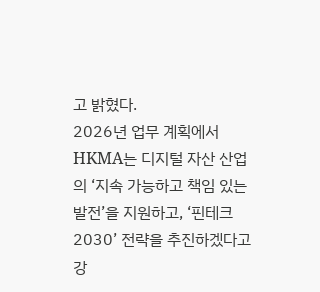고 밝혔다.
2026년 업무 계획에서 HKMA는 디지털 자산 산업의 ‘지속 가능하고 책임 있는 발전’을 지원하고, ‘핀테크 2030’ 전략을 추진하겠다고 강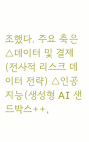조했다. 주요 축은 △데이터 및 결제(전사적 리스크 데이터 전략) △인공지능(생성형 AI 샌드박스++,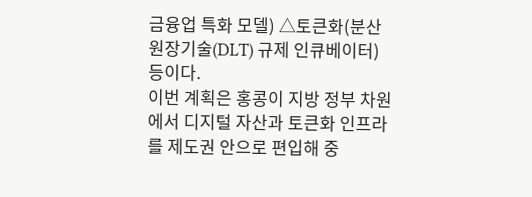금융업 특화 모델) △토큰화(분산원장기술(DLT) 규제 인큐베이터) 등이다.
이번 계획은 홍콩이 지방 정부 차원에서 디지털 자산과 토큰화 인프라를 제도권 안으로 편입해 중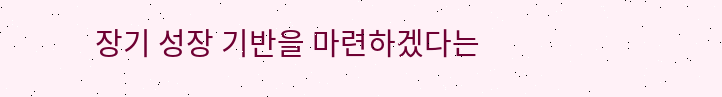장기 성장 기반을 마련하겠다는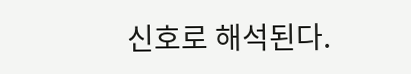신호로 해석된다.